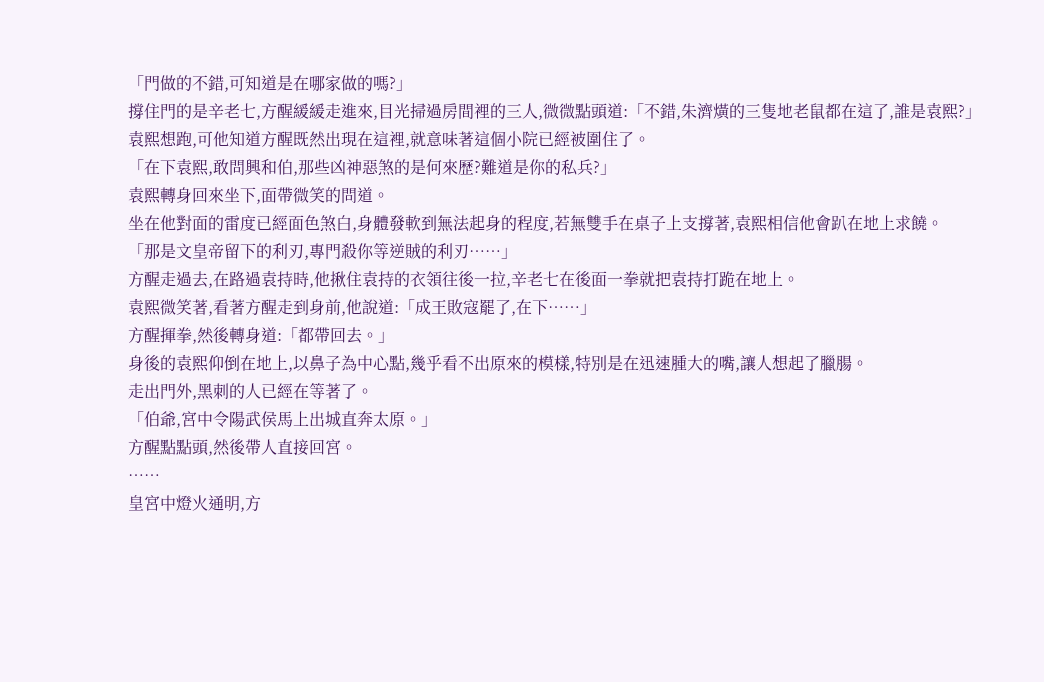「門做的不錯,可知道是在哪家做的嗎?」
撐住門的是辛老七,方醒緩緩走進來,目光掃過房間裡的三人,微微點頭道:「不錯,朱濟熿的三隻地老鼠都在這了,誰是袁熙?」
袁熙想跑,可他知道方醒既然出現在這裡,就意味著這個小院已經被圍住了。
「在下袁熙,敢問興和伯,那些凶神惡煞的是何來歷?難道是你的私兵?」
袁熙轉身回來坐下,面帶微笑的問道。
坐在他對面的雷度已經面色煞白,身體發軟到無法起身的程度,若無雙手在桌子上支撐著,袁熙相信他會趴在地上求饒。
「那是文皇帝留下的利刃,專門殺你等逆賊的利刃……」
方醒走過去,在路過袁持時,他揪住袁持的衣領往後一拉,辛老七在後面一拳就把袁持打跪在地上。
袁熙微笑著,看著方醒走到身前,他說道:「成王敗寇罷了,在下……」
方醒揮拳,然後轉身道:「都帶回去。」
身後的袁熙仰倒在地上,以鼻子為中心點,幾乎看不出原來的模樣,特別是在迅速腫大的嘴,讓人想起了臘腸。
走出門外,黑刺的人已經在等著了。
「伯爺,宮中令陽武侯馬上出城直奔太原。」
方醒點點頭,然後帶人直接回宮。
……
皇宮中燈火通明,方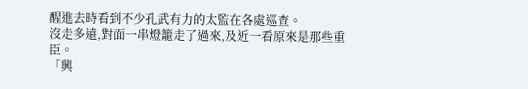醒進去時看到不少孔武有力的太監在各處巡查。
沒走多遠,對面一串燈籠走了過來,及近一看原來是那些重臣。
「興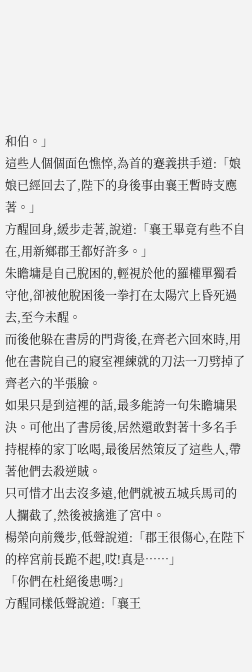和伯。」
這些人個個面色憔悴,為首的蹇義拱手道:「娘娘已經回去了,陛下的身後事由襄王暫時支應著。」
方醒回身,緩步走著,說道:「襄王畢竟有些不自在,用新鄉郡王都好許多。」
朱瞻墉是自己脫困的,輕視於他的羅權單獨看守他,卻被他脫困後一拳打在太陽穴上昏死過去,至今未醒。
而後他躲在書房的門背後,在齊老六回來時,用他在書院自己的寢室裡練就的刀法一刀劈掉了齊老六的半張臉。
如果只是到這裡的話,最多能誇一句朱瞻墉果決。可他出了書房後,居然還敢對著十多名手持棍棒的家丁吆喝,最後居然策反了這些人,帶著他們去殺逆賊。
只可惜才出去沒多遠,他們就被五城兵馬司的人攔截了,然後被擒進了宮中。
楊榮向前幾步,低聲說道:「郡王很傷心,在陛下的梓宮前長跪不起,哎!真是……」
「你們在杜絕後患嗎?」
方醒同樣低聲說道:「襄王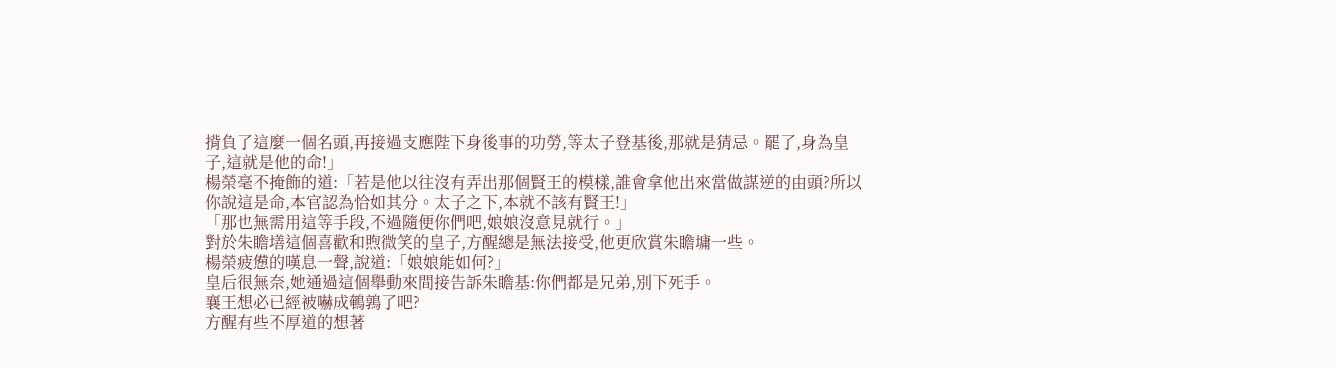揹負了這麼一個名頭,再接過支應陛下身後事的功勞,等太子登基後,那就是猜忌。罷了,身為皇子,這就是他的命!」
楊榮毫不掩飾的道:「若是他以往沒有弄出那個賢王的模樣,誰會拿他出來當做謀逆的由頭?所以你說這是命,本官認為恰如其分。太子之下,本就不該有賢王!」
「那也無需用這等手段,不過隨便你們吧,娘娘沒意見就行。」
對於朱瞻墡這個喜歡和煦微笑的皇子,方醒總是無法接受,他更欣賞朱瞻墉一些。
楊榮疲憊的嘆息一聲,說道:「娘娘能如何?」
皇后很無奈,她通過這個舉動來間接告訴朱瞻基:你們都是兄弟,別下死手。
襄王想必已經被嚇成鵪鶉了吧?
方醒有些不厚道的想著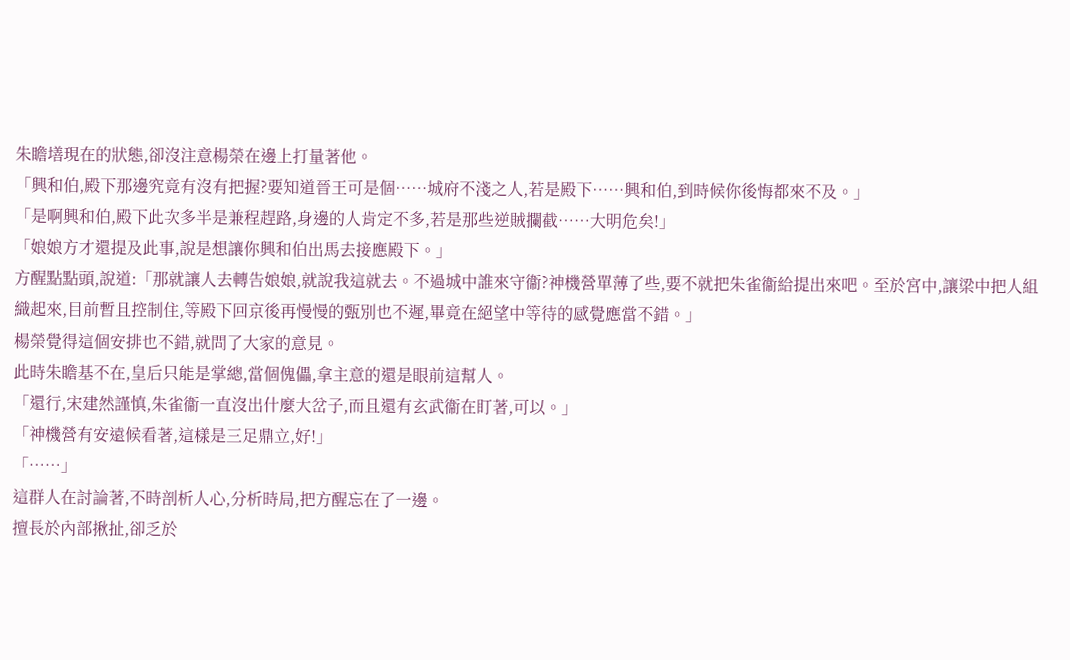朱瞻墡現在的狀態,卻沒注意楊榮在邊上打量著他。
「興和伯,殿下那邊究竟有沒有把握?要知道晉王可是個……城府不淺之人,若是殿下……興和伯,到時候你後悔都來不及。」
「是啊興和伯,殿下此次多半是兼程趕路,身邊的人肯定不多,若是那些逆賊攔截……大明危矣!」
「娘娘方才還提及此事,說是想讓你興和伯出馬去接應殿下。」
方醒點點頭,說道:「那就讓人去轉告娘娘,就說我這就去。不過城中誰來守衞?神機營單薄了些,要不就把朱雀衞給提出來吧。至於宮中,讓梁中把人組織起來,目前暫且控制住,等殿下回京後再慢慢的甄別也不遲,畢竟在絕望中等待的感覺應當不錯。」
楊榮覺得這個安排也不錯,就問了大家的意見。
此時朱瞻基不在,皇后只能是掌總,當個傀儡,拿主意的還是眼前這幫人。
「還行,宋建然謹慎,朱雀衞一直沒出什麼大岔子,而且還有玄武衞在盯著,可以。」
「神機營有安遠候看著,這樣是三足鼎立,好!」
「……」
這群人在討論著,不時剖析人心,分析時局,把方醒忘在了一邊。
擅長於內部揪扯,卻乏於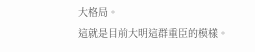大格局。
這就是目前大明這群重臣的模樣。